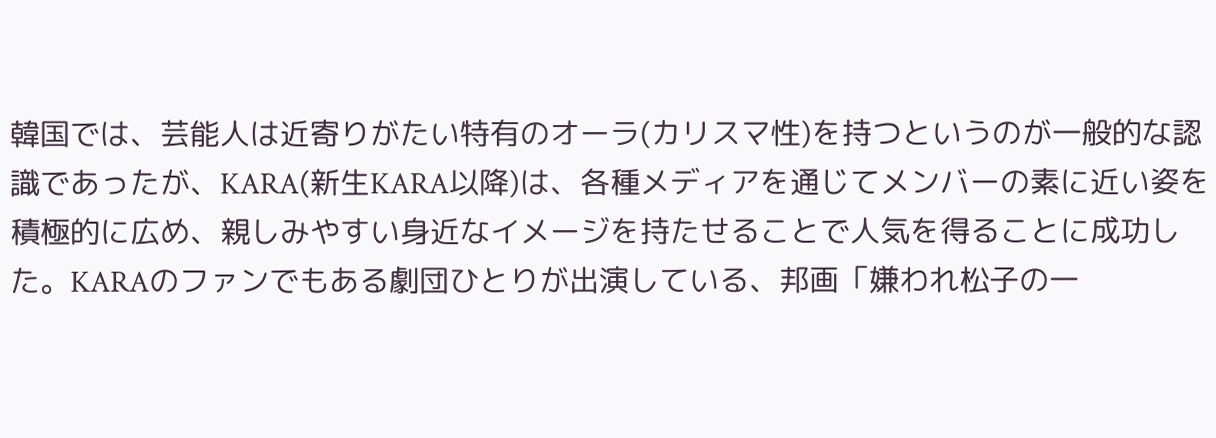韓国では、芸能人は近寄りがたい特有のオーラ(カリスマ性)を持つというのが一般的な認識であったが、KARA(新生KARA以降)は、各種メディアを通じてメンバーの素に近い姿を積極的に広め、親しみやすい身近なイメージを持たせることで人気を得ることに成功した。KARAのファンでもある劇団ひとりが出演している、邦画「嫌われ松子の一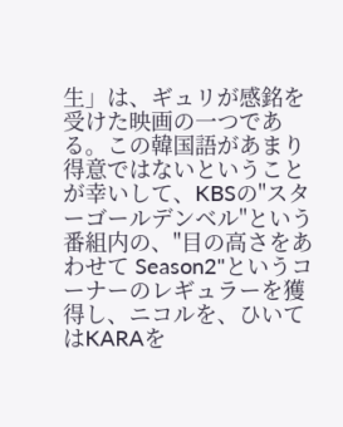生」は、ギュリが感銘を受けた映画の一つである。この韓国語があまり得意ではないということが幸いして、KBSの"スターゴールデンベル"という番組内の、"目の高さをあわせて Season2"というコーナーのレギュラーを獲得し、ニコルを、ひいてはKARAを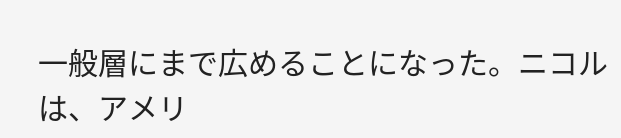一般層にまで広めることになった。ニコルは、アメリ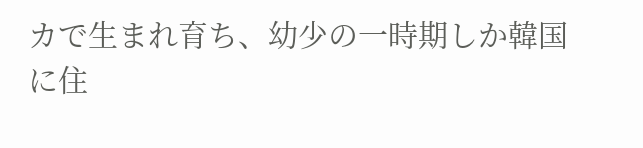カで生まれ育ち、幼少の一時期しか韓国に住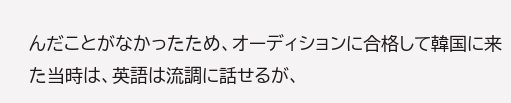んだことがなかったため、オーディションに合格して韓国に来た当時は、英語は流調に話せるが、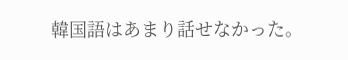韓国語はあまり話せなかった。